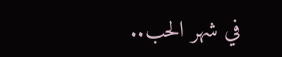في شهر الحب..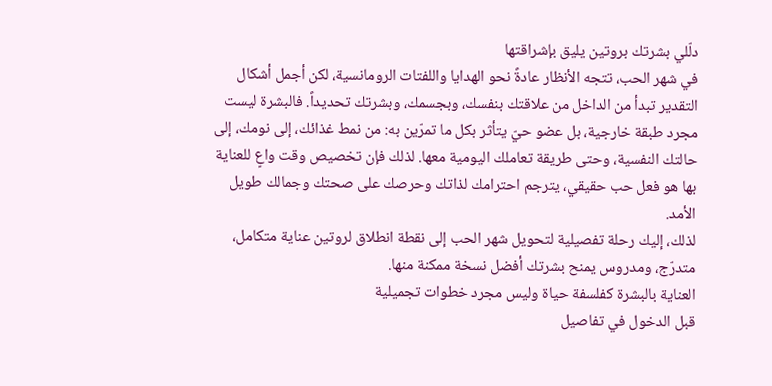دلّلي بشرتك بروتين يليق بإشراقتها
في شهر الحب، تتجه الأنظار عادةً نحو الهدايا واللفتات الرومانسية، لكن أجمل أشكال التقدير تبدأ من الداخل من علاقتك بنفسك، وبجسمك، وبشرتك تحديداً. فالبشرة ليست مجرد طبقة خارجية، بل عضو حيّ يتأثر بكل ما تمرّين به: من نمط غذائك، إلى نومك، إلى حالتك النفسية، وحتى طريقة تعاملك اليومية معها. لذلك فإن تخصيص وقت واعٍ للعناية بها هو فعل حب حقيقي، يترجم احترامك لذاتك وحرصك على صحتك وجمالك طويل الأمد.
لذلك، إليك رحلة تفصيلية لتحويل شهر الحب إلى نقطة انطلاق لروتين عناية متكامل، متدرّج، ومدروس يمنح بشرتك أفضل نسخة ممكنة منها.
العناية بالبشرة كفلسفة حياة وليس مجرد خطوات تجميلية
قبل الدخول في تفاصيل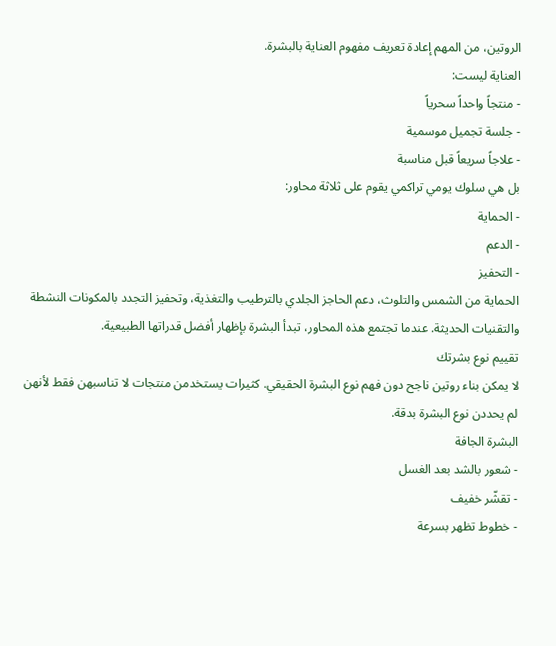الروتين، من المهم إعادة تعريف مفهوم العناية بالبشرة.
العناية ليست:
- منتجاً واحداً سحرياً
- جلسة تجميل موسمية
- علاجاً سريعاً قبل مناسبة
بل هي سلوك يومي تراكمي يقوم على ثلاثة محاور:
- الحماية
- الدعم
- التحفيز
الحماية من الشمس والتلوث، دعم الحاجز الجلدي بالترطيب والتغذية، وتحفيز التجدد بالمكونات النشطة والتقنيات الحديثة. عندما تجتمع هذه المحاور، تبدأ البشرة بإظهار أفضل قدراتها الطبيعية.
تقييم نوع بشرتك
لا يمكن بناء روتين ناجح دون فهم نوع البشرة الحقيقي. كثيرات يستخدمن منتجات لا تناسبهن فقط لأنهن لم يحددن نوع البشرة بدقة.
البشرة الجافة
- شعور بالشد بعد الغسل
- تقشّر خفيف
- خطوط تظهر بسرعة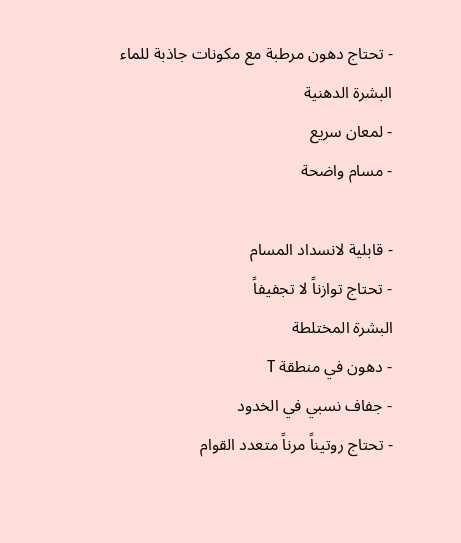- تحتاج دهون مرطبة مع مكونات جاذبة للماء
البشرة الدهنية
- لمعان سريع
- مسام واضحة

- قابلية لانسداد المسام
- تحتاج توازناً لا تجفيفاً
البشرة المختلطة
- دهون في منطقة T
- جفاف نسبي في الخدود
- تحتاج روتيناً مرناً متعدد القوام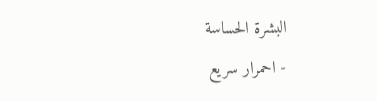البشرة الحساسة
- احمرار سريع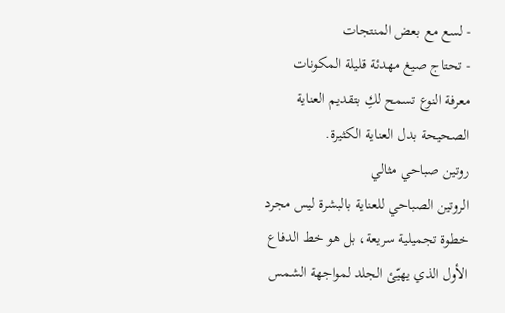- لسع مع بعض المنتجات
- تحتاج صيغ مهدئة قليلة المكونات
معرفة النوع تسمح لكِ بتقديم العناية الصحيحة بدل العناية الكثيرة.
روتين صباحي مثالي
الروتين الصباحي للعناية بالبشرة ليس مجرد خطوة تجميلية سريعة، بل هو خط الدفاع الأول الذي يهيّئ الجلد لمواجهة الشمس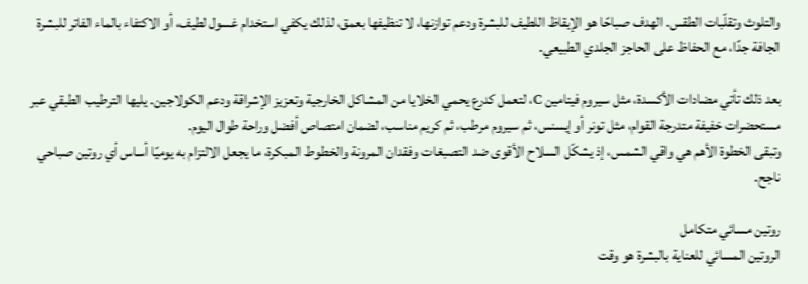والتلوث وتقلّبات الطقس. الهدف صباحًا هو الإيقاظ اللطيف للبشرة ودعم توازنها، لا تنظيفها بعمق، لذلك يكفي استخدام غسول لطيف، أو الاكتفاء بالماء الفاتر للبشرة الجافة جدًا، مع الحفاظ على الحاجز الجلدي الطبيعي.

بعد ذلك تأتي مضادات الأكسدة، مثل سيروم فيتامين C، لتعمل كدرع يحمي الخلايا من المشاكل الخارجية وتعزيز الإشراقة ودعم الكولاجين. يليها الترطيب الطبقي عبر مستحضرات خفيفة متدرجة القوام، مثل تونر أو إيسنس، ثم سيروم مرطب، ثم كريم مناسب، لضمان امتصاص أفضل وراحة طوال اليوم.
وتبقى الخطوة الأهم هي واقي الشمس، إذ يشكّل السلاح الأقوى ضد التصبغات وفقدان المرونة والخطوط المبكرة، ما يجعل الالتزام به يوميًا أساس أي روتين صباحي ناجح.

روتين مسائي متكامل
الروتين المسائي للعناية بالبشرة هو وقت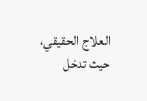العلاج الحقيقي، حيث تدخل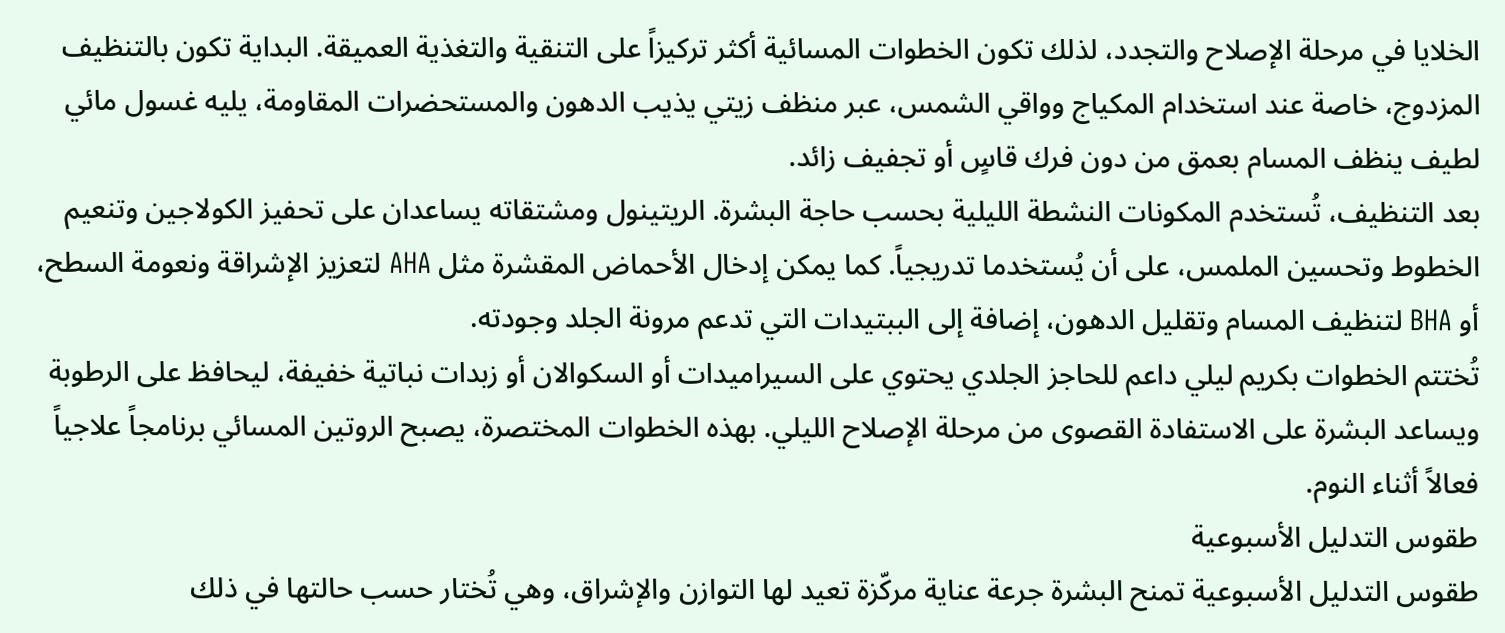الخلايا في مرحلة الإصلاح والتجدد، لذلك تكون الخطوات المسائية أكثر تركيزاً على التنقية والتغذية العميقة. البداية تكون بالتنظيف المزدوج، خاصة عند استخدام المكياج وواقي الشمس، عبر منظف زيتي يذيب الدهون والمستحضرات المقاومة، يليه غسول مائي لطيف ينظف المسام بعمق من دون فرك قاسٍ أو تجفيف زائد.
بعد التنظيف، تُستخدم المكونات النشطة الليلية بحسب حاجة البشرة. الريتينول ومشتقاته يساعدان على تحفيز الكولاجين وتنعيم الخطوط وتحسين الملمس، على أن يُستخدما تدريجياً. كما يمكن إدخال الأحماض المقشرة مثل AHA لتعزيز الإشراقة ونعومة السطح، أو BHA لتنظيف المسام وتقليل الدهون، إضافة إلى الببتيدات التي تدعم مرونة الجلد وجودته.
تُختتم الخطوات بكريم ليلي داعم للحاجز الجلدي يحتوي على السيراميدات أو السكوالان أو زبدات نباتية خفيفة، ليحافظ على الرطوبة ويساعد البشرة على الاستفادة القصوى من مرحلة الإصلاح الليلي. بهذه الخطوات المختصرة، يصبح الروتين المسائي برنامجاً علاجياً فعالاً أثناء النوم.
طقوس التدليل الأسبوعية
طقوس التدليل الأسبوعية تمنح البشرة جرعة عناية مركّزة تعيد لها التوازن والإشراق، وهي تُختار حسب حالتها في ذلك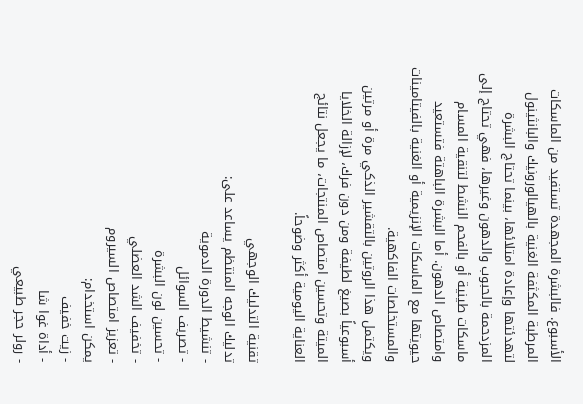الأسبوع. فالبشرة المجهدة تستفيد من الماسكات المرطبة المكثفة الغنية بالهيالورونيك والبانثينول لتهدئتها وإعادة امتلائها، بينما تحتاج البشرة المزدحمة بالحبوب والدهون وغيرها، فهي تحتاج إلى ماسكات طينية أو بالفحم النشط لتنقية المسام وامتصاص الدهون. أما البشرة الباهتة فتستعيد حيويتها مع الماسكات الإنزيمية أو الغنية بالفيتامينات والمستخلصات الفاكهية.
ويكتمل هذا الروتين بالتقشير الذكي مرة أو مرتين أسبوعياً بصيغ لطيفة ومن دون فرك، لإزالة الخلايا الميتة وتحسين امتصاص المنتجات، ما يجعل نتائج العناية اليومية أكثر وضوحاً.

تقنية التدليك الوجهي
تدليك الوجه المنتظم يساعد على:
- تنشيط الدورة الدموية
- تصريف السوائل
- تحسين لون البشرة
- تخفيف الشد العضلي
- تعزيز امتصاص السيروم
يمكن استخدام:
- زيت خفيف
- أداة غوا شا
- رولر حجر طبيعي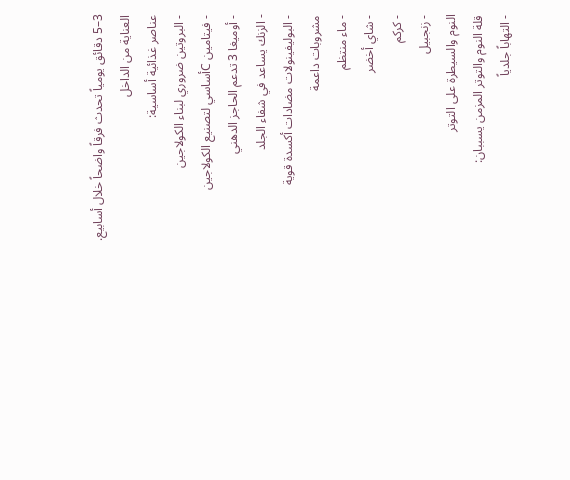3–5 دقائق يومياً تحدث فرقاً واضحاً خلال أسابيع.
العناية من الداخل
عناصر غذائية أساسية:
- البروتين ضروري لبناء الكولاجين
- فيتامين Cأساسي لتصنيع الكولاجين
- أوميغا 3 تدعم الحاجز الدهني
- الزنك يساعد في شفاء الجلد
- البوليفينولات مضادات أكسدة قوية
مشروبات داعمة
- ماء منتظم
- شاي أخضر
- كركم
- زنجبيل
النوم والسيطرة على التوتر
قلة النوم والتوتر المزمن يسببان:
- التهاباً جلدياً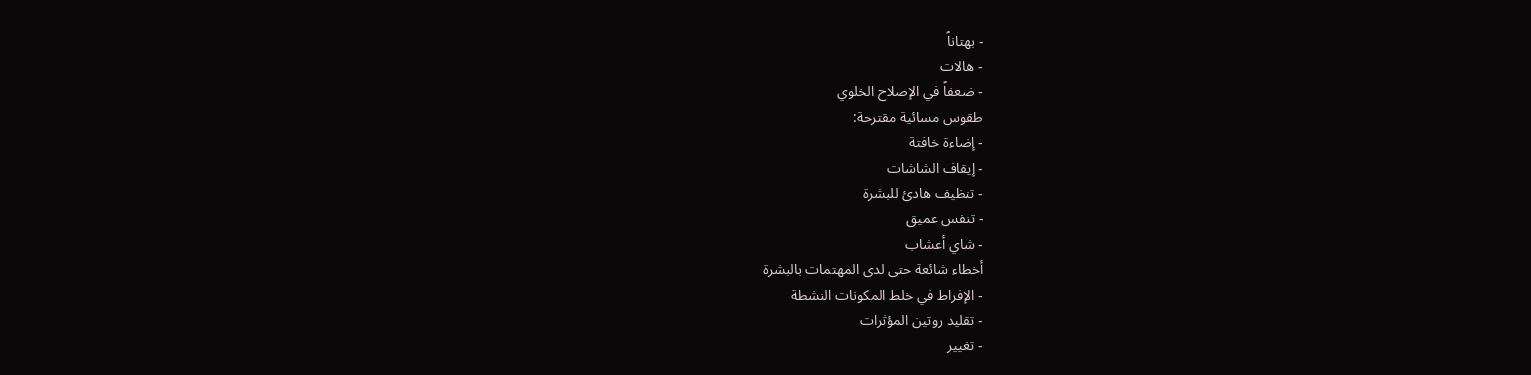- بهتاناً
- هالات
- ضعفاً في الإصلاح الخلوي
طقوس مسائية مقترحة:
- إضاءة خافتة
- إيقاف الشاشات
- تنظيف هادئ للبشرة
- تنفس عميق
- شاي أعشاب
أخطاء شائعة حتى لدى المهتمات بالبشرة
- الإفراط في خلط المكونات النشطة
- تقليد روتين المؤثرات
- تغيير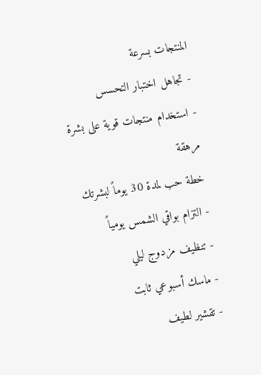المنتجات بسرعة
- تجاهل اختبار التحسس
- استخدام منتجات قوية على بشرة مرهقة
خطة حب لمدة 30 يوماً لبشرتك
- التزام بواقي الشمس يومياً
- تنظيف مزدوج ليلي
- ماسك أسبوعي ثابت
- تقشير لطيف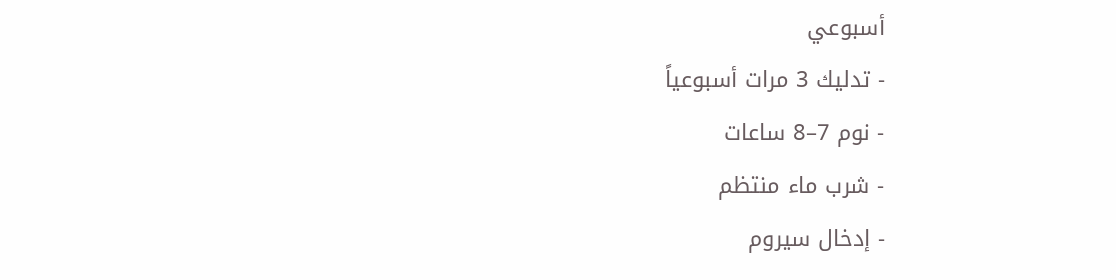أسبوعي
- تدليك 3 مرات أسبوعياً
- نوم 7–8 ساعات
- شرب ماء منتظم
- إدخال سيروم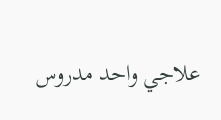علاجي واحد مدروس